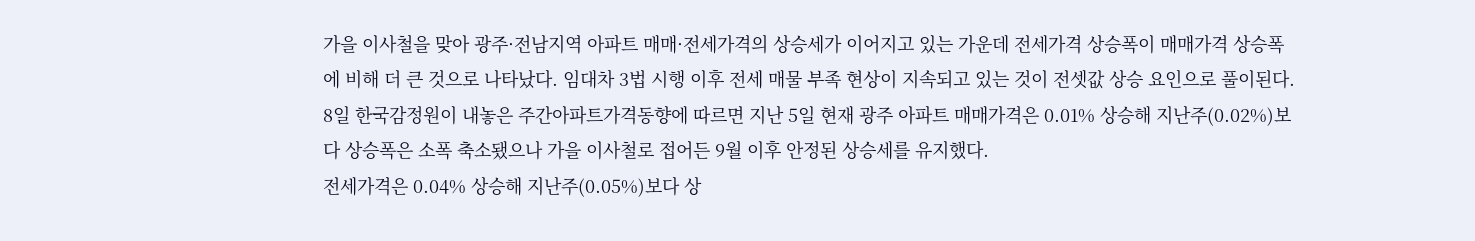가을 이사철을 맞아 광주·전남지역 아파트 매매·전세가격의 상승세가 이어지고 있는 가운데 전세가격 상승폭이 매매가격 상승폭에 비해 더 큰 것으로 나타났다. 임대차 3법 시행 이후 전세 매물 부족 현상이 지속되고 있는 것이 전셋값 상승 요인으로 풀이된다.
8일 한국감정원이 내놓은 주간아파트가격동향에 따르면 지난 5일 현재 광주 아파트 매매가격은 0.01% 상승해 지난주(0.02%)보다 상승폭은 소폭 축소됐으나 가을 이사철로 접어든 9월 이후 안정된 상승세를 유지했다.
전세가격은 0.04% 상승해 지난주(0.05%)보다 상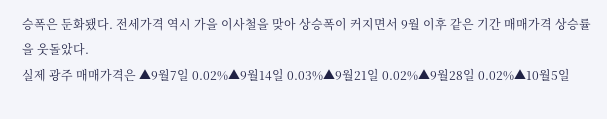승폭은 둔화됐다. 전세가격 역시 가을 이사철을 맞아 상승폭이 커지면서 9월 이후 같은 기간 매매가격 상승률을 웃돌았다.
실제 광주 매매가격은 ▲9월7일 0.02%▲9월14일 0.03%▲9월21일 0.02%▲9월28일 0.02%▲10월5일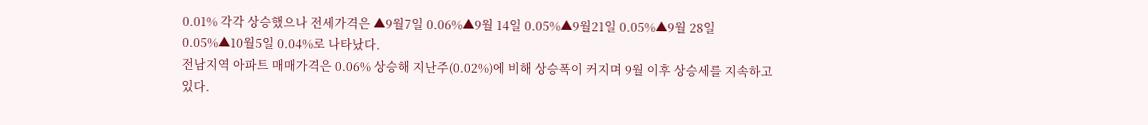0.01% 각각 상승했으나 전세가격은 ▲9월7일 0.06%▲9월 14일 0.05%▲9월21일 0.05%▲9월 28일 0.05%▲10월5일 0.04%로 나타났다.
전남지역 아파트 매매가격은 0.06% 상승해 지난주(0.02%)에 비해 상승폭이 커지며 9월 이후 상승세를 지속하고 있다.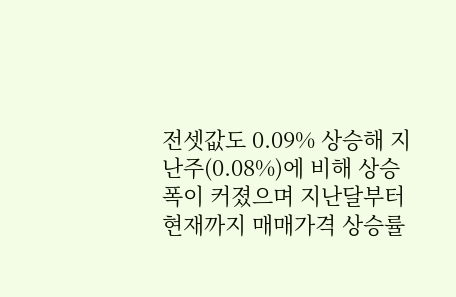전셋값도 0.09% 상승해 지난주(0.08%)에 비해 상승폭이 커졌으며 지난달부터 현재까지 매매가격 상승률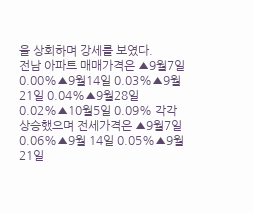을 상회하며 강세를 보였다.
전남 아파트 매매가격은 ▲9월7일 0.00%▲9월14일 0.03%▲9월21일 0.04%▲9월28일 0.02%▲10월5일 0.09% 각각 상승했으며 전세가격은 ▲9월7일0.06%▲9월 14일 0.05%▲9월21일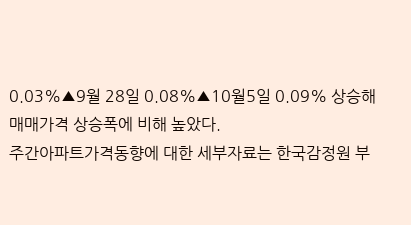0.03%▲9월 28일 0.08%▲10월5일 0.09% 상승해 매매가격 상승폭에 비해 높았다.
주간아파트가격동향에 대한 세부자료는 한국감정원 부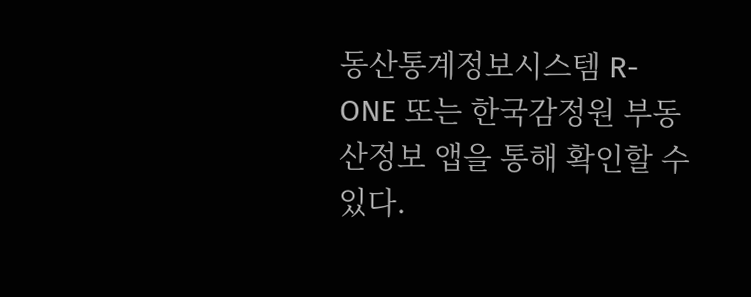동산통계정보시스템 R-ONE 또는 한국감정원 부동산정보 앱을 통해 확인할 수 있다.